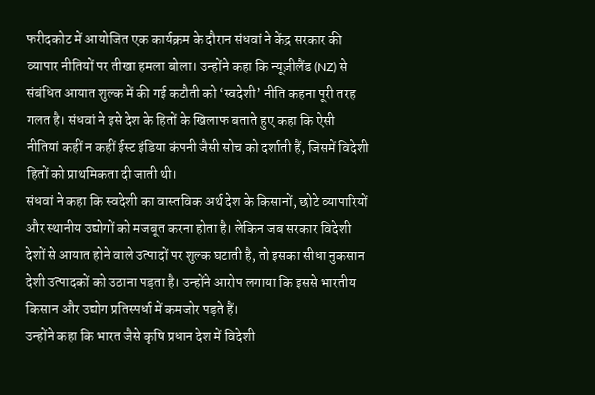फरीदकोट में आयोजित एक कार्यक्रम के दौरान संधवां ने केंद्र सरकार की व्यापार नीतियों पर तीखा हमला बोला। उन्होंने कहा कि न्यूज़ीलैंड (NZ) से संबंधित आयात शुल्क में की गई कटौती को ‘स्वदेशी’ नीति कहना पूरी तरह गलत है। संधवां ने इसे देश के हितों के खिलाफ बताते हुए कहा कि ऐसी नीतियां कहीं न कहीं ईस्ट इंडिया कंपनी जैसी सोच को दर्शाती हैं, जिसमें विदेशी हितों को प्राथमिकता दी जाती थी।
संधवां ने कहा कि स्वदेशी का वास्तविक अर्थ देश के किसानों, छोटे व्यापारियों और स्थानीय उद्योगों को मजबूत करना होता है। लेकिन जब सरकार विदेशी देशों से आयात होने वाले उत्पादों पर शुल्क घटाती है, तो इसका सीधा नुकसान देशी उत्पादकों को उठाना पड़ता है। उन्होंने आरोप लगाया कि इससे भारतीय किसान और उद्योग प्रतिस्पर्धा में कमजोर पड़ते हैं।
उन्होंने कहा कि भारत जैसे कृषि प्रधान देश में विदेशी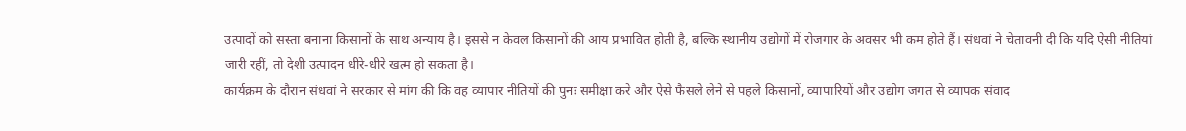उत्पादों को सस्ता बनाना किसानों के साथ अन्याय है। इससे न केवल किसानों की आय प्रभावित होती है, बल्कि स्थानीय उद्योगों में रोजगार के अवसर भी कम होते हैं। संधवां ने चेतावनी दी कि यदि ऐसी नीतियां जारी रहीं, तो देशी उत्पादन धीरे-धीरे खत्म हो सकता है।
कार्यक्रम के दौरान संधवां ने सरकार से मांग की कि वह व्यापार नीतियों की पुनः समीक्षा करे और ऐसे फैसले लेने से पहले किसानों, व्यापारियों और उद्योग जगत से व्यापक संवाद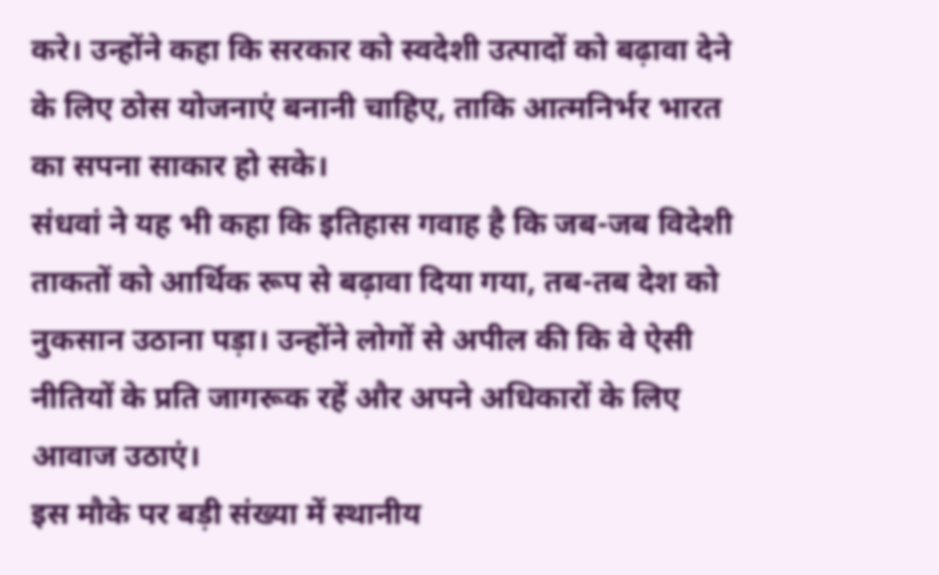करे। उन्होंने कहा कि सरकार को स्वदेशी उत्पादों को बढ़ावा देने के लिए ठोस योजनाएं बनानी चाहिए, ताकि आत्मनिर्भर भारत का सपना साकार हो सके।
संधवां ने यह भी कहा कि इतिहास गवाह है कि जब-जब विदेशी ताकतों को आर्थिक रूप से बढ़ावा दिया गया, तब-तब देश को नुकसान उठाना पड़ा। उन्होंने लोगों से अपील की कि वे ऐसी नीतियों के प्रति जागरूक रहें और अपने अधिकारों के लिए आवाज उठाएं।
इस मौके पर बड़ी संख्या में स्थानीय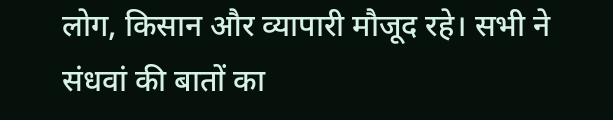लोग, किसान और व्यापारी मौजूद रहे। सभी ने संधवां की बातों का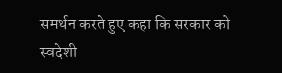समर्थन करते हुए कहा कि सरकार को स्वदेशी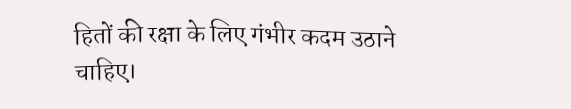हितों की रक्षा के लिए गंभीर कदम उठाने चाहिए।